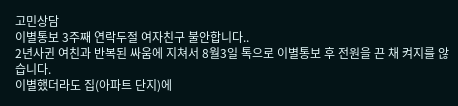고민상담
이별통보 3주째 연락두절 여자친구 불안합니다..
2년사귄 여친과 반복된 싸움에 지쳐서 8월3일 톡으로 이별통보 후 전원을 끈 채 켜지를 않습니다.
이별했더라도 집(아파트 단지)에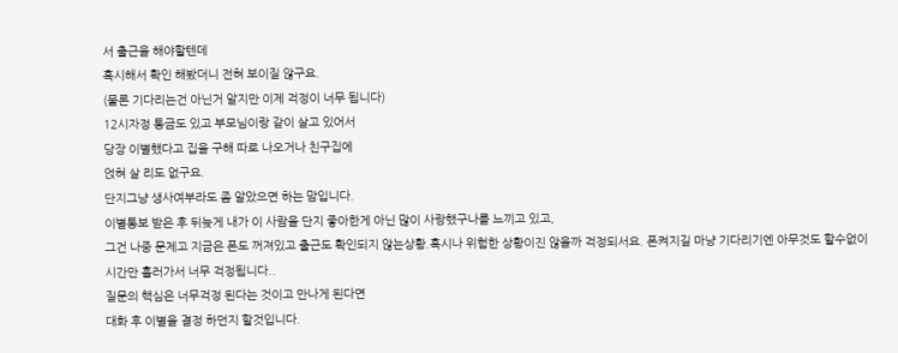서 출근을 해야할텐데
혹시해서 확인 해봤더니 전혀 보이질 않구요.
(물론 기다리는건 아닌거 알지만 이제 걱정이 너무 됩니다)
12시자정 통금도 있고 부모님이랑 같이 살고 있어서
당장 이별했다고 집을 구해 따로 나오거나 친구집에
얹혀 살 리도 없구요.
단지그냥 생사여부라도 좀 알았으면 하는 맘입니다.
이별통보 받은 후 뒤늦게 내가 이 사람을 단지 좋아한게 아닌 많이 사랑했구나를 느끼고 있고,
그건 나중 문제고 지금은 폰도 꺼져있고 출근도 확인되지 않는상황.혹시나 위험한 상황이진 않을까 걱정되서요. 폰켜지길 마냥 기다리기엔 아무것도 할수없이
시간만 흘러가서 너무 걱정됩니다..
질문의 핵심은 너무걱정 된다는 것이고 만나게 된다면
대화 후 이별을 결정 하던지 할것입니다.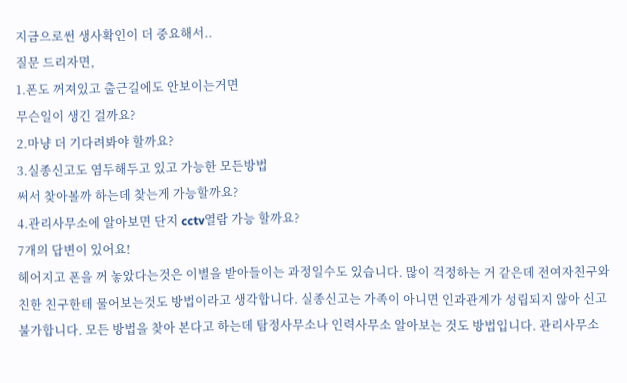지금으로썬 생사확인이 더 중요해서..
질문 드리자면,
1.폰도 꺼져있고 출근길에도 안보이는거면
무슨일이 생긴 걸까요?
2.마냥 더 기다려봐야 할까요?
3.실종신고도 염두해두고 있고 가능한 모든방법
써서 찾아볼까 하는데 찾는게 가능할까요?
4.관리사무소에 알아보면 단지 cctv열람 가능 할까요?
7개의 답변이 있어요!
헤어지고 폰을 꺼 놓았다는것은 이별을 받아들이는 과정일수도 있습니다. 많이 걱정하는 거 같은데 전여자친구와 친한 친구한테 물어보는것도 방법이라고 생각합니다. 실종신고는 가족이 아니면 인과관계가 성립되지 않아 신고 불가합니다. 모든 방법을 찾아 본다고 하는데 탐정사무소나 인력사무소 알아보는 것도 방법입니다. 관리사무소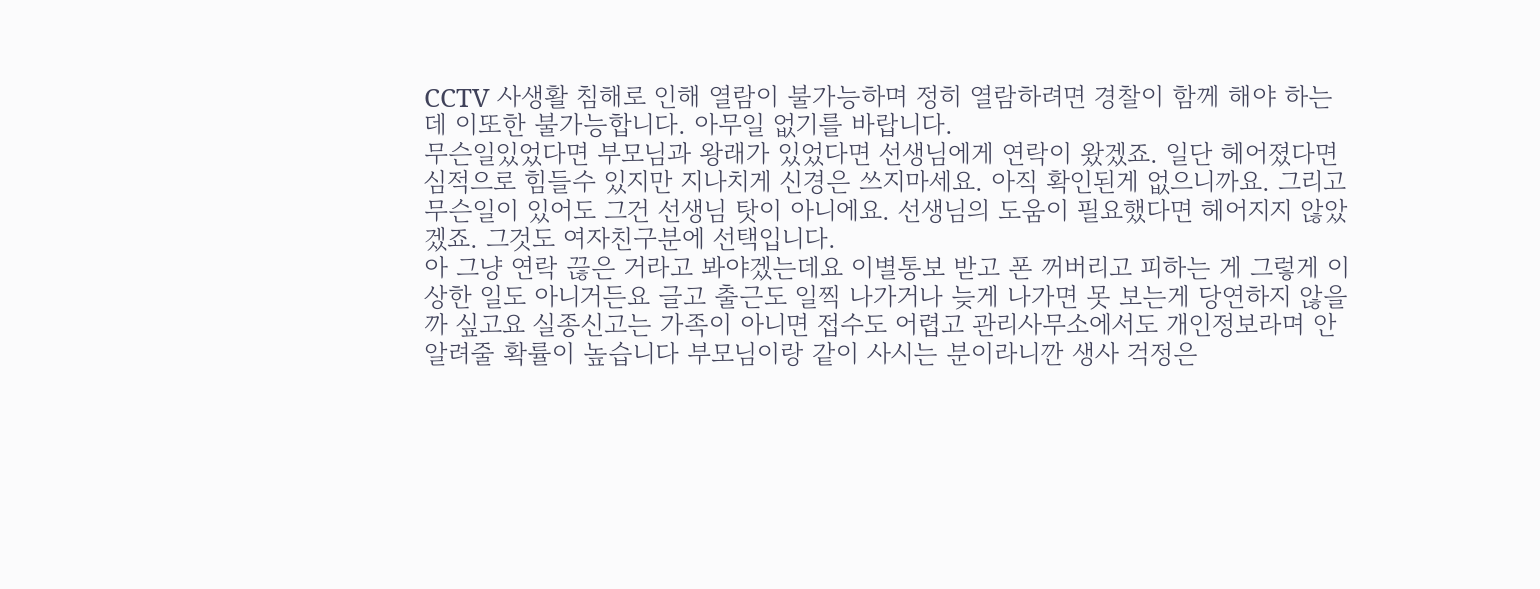CCTV 사생활 침해로 인해 열람이 불가능하며 정히 열람하려면 경찰이 함께 해야 하는데 이또한 불가능합니다. 아무일 없기를 바랍니다.
무슨일있었다면 부모님과 왕래가 있었다면 선생님에게 연락이 왔겠죠. 일단 헤어졌다면 심적으로 힘들수 있지만 지나치게 신경은 쓰지마세요. 아직 확인된게 없으니까요. 그리고 무슨일이 있어도 그건 선생님 탓이 아니에요. 선생님의 도움이 필요했다면 헤어지지 않았겠죠. 그것도 여자친구분에 선택입니다.
아 그냥 연락 끊은 거라고 봐야겠는데요 이별통보 받고 폰 꺼버리고 피하는 게 그렇게 이상한 일도 아니거든요 글고 출근도 일찍 나가거나 늦게 나가면 못 보는게 당연하지 않을까 싶고요 실종신고는 가족이 아니면 접수도 어렵고 관리사무소에서도 개인정보라며 안 알려줄 확률이 높습니다 부모님이랑 같이 사시는 분이라니깐 생사 걱정은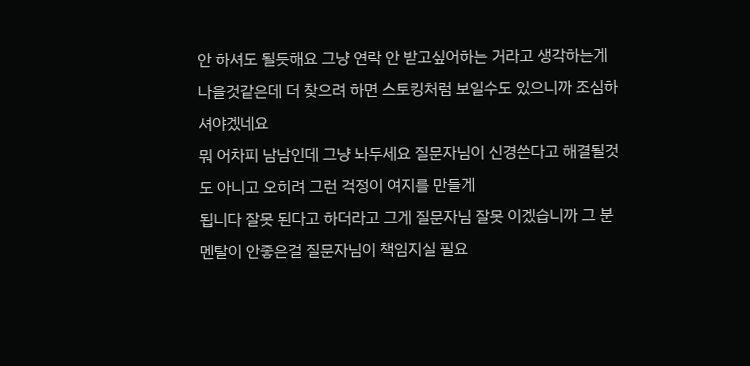안 하셔도 될듯해요 그냥 연락 안 받고싶어하는 거라고 생각하는게 나을것같은데 더 찾으려 하면 스토킹처럼 보일수도 있으니까 조심하셔야겠네요
뭐 어차피 남남인데 그냥 놔두세요 질문자님이 신경쓴다고 해결될것도 아니고 오히려 그런 걱정이 여지를 만들게
됩니다 잘못 된다고 하더라고 그게 질문자님 잘못 이겠습니까 그 분 멘탈이 안좋은걸 질문자님이 책임지실 필요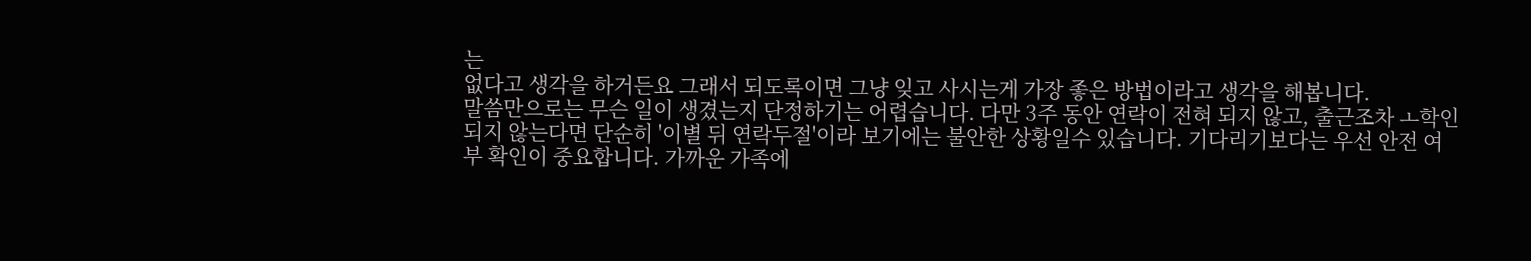는
없다고 생각을 하거든요 그래서 되도록이면 그냥 잊고 사시는게 가장 좋은 방법이라고 생각을 해봅니다.
말씀만으로는 무슨 일이 생겼는지 단정하기는 어렵습니다. 다만 3주 동안 연락이 전혀 되지 않고, 출근조차 ㅗ학인되지 않는다면 단순히 '이별 뒤 연락두절'이라 보기에는 불안한 상황일수 있습니다. 기다리기보다는 우선 안전 여부 확인이 중요합니다. 가까운 가족에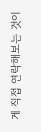게 직접 연락해보는 것이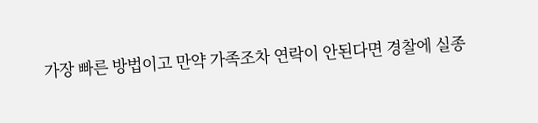가장 빠른 방법이고 만약 가족조차 연락이 안된다면 경찰에 실종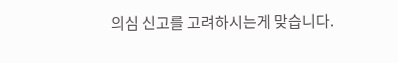의심 신고를 고려하시는게 맞습니다.